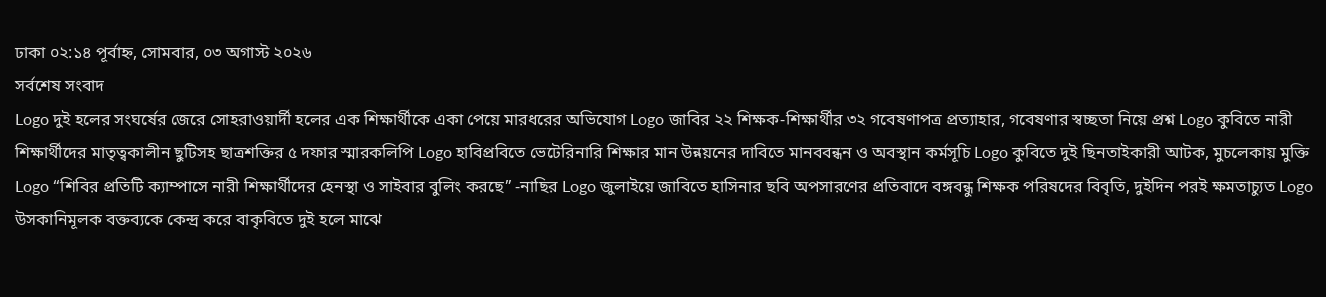ঢাকা ০২:১৪ পূর্বাহ্ন, সোমবার, ০৩ অগাস্ট ২০২৬
সর্বশেষ সংবাদ
Logo দুই হলের সংঘর্ষের জেরে সোহরাওয়ার্দী হলের এক শিক্ষার্থীকে একা পেয়ে মারধরের অভিযোগ Logo জাবির ২২ শিক্ষক-শিক্ষার্থীর ৩২ গবেষণাপত্র প্রত্যাহার, গবেষণার স্বচ্ছতা নিয়ে প্রশ্ন Logo কুবিতে নারী শিক্ষার্থীদের মাতৃত্বকালীন ছুটিসহ ছাত্রশক্তির ৫ দফার স্মারকলিপি Logo হাবিপ্রবিতে ভেটেরিনারি শিক্ষার মান উন্নয়নের দাবিতে মানববন্ধন ও অবস্থান কর্মসূচি Logo কুবিতে দুই ছিনতাইকারী আটক, মুচলেকায় মুক্তি Logo “শিবির প্রতিটি ক্যাম্পাসে নারী শিক্ষার্থীদের হেনস্থা ও সাইবার বুলিং করছে” -নাছির Logo জুলাইয়ে জাবিতে হাসিনার ছবি অপসারণের প্রতিবাদে বঙ্গবন্ধু শিক্ষক পরিষদের বিবৃতি, দুইদিন পরই ক্ষমতাচ্যুত Logo উসকানিমূলক বক্তব্যকে কেন্দ্র করে বাকৃবিতে দুই হলে মাঝে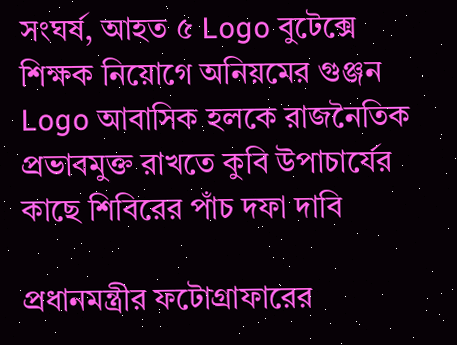সংঘর্ষ, আহত ৫ Logo বুটেক্সে শিক্ষক নিয়োগে অনিয়মের গুঞ্জন Logo আবাসিক হলকে রাজনৈতিক প্রভাবমুক্ত রাখতে কুবি উপাচার্যের কাছে শিবিরের পাঁচ দফা দাবি

প্রধানমন্ত্রীর ফটোগ্রাফারের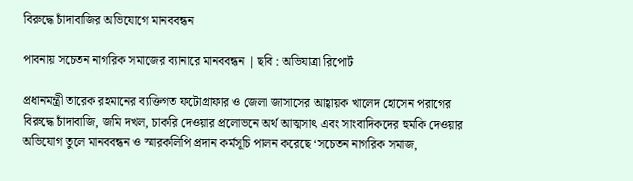বিরুদ্ধে চাঁদাবাজির অভিযোগে মানববন্ধন

পাবনায় সচেতন নাগরিক সমাজের ব্যানারে মানববন্ধন | ছবি : অভিযাত্রা রিপোর্ট

প্রধানমন্ত্রী তারেক রহমানের ব্যক্তিগত ফটোগ্রাফার ও জেলা জাসাসের আহ্বায়ক খালেদ হোসেন পরাগের বিরুদ্ধে চাঁদাবাজি, জমি দখল, চাকরি দেওয়ার প্রলোভনে অর্থ আত্মসাৎ এবং সাংবাদিকদের হুমকি দেওয়ার অভিযোগ তুলে মানববন্ধন ও স্মারকলিপি প্রদান কর্মসূচি পালন করেছে ‘সচেতন নাগরিক সমাজ,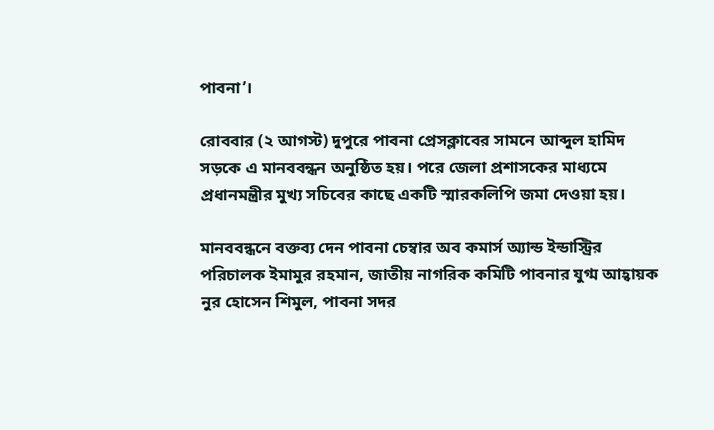পাবনা’।

রোববার (২ আগস্ট) দুপুরে পাবনা প্রেসক্লাবের সামনে আব্দুল হামিদ সড়কে এ মানববন্ধন অনুষ্ঠিত হয়। পরে জেলা প্রশাসকের মাধ্যমে প্রধানমন্ত্রীর মুখ্য সচিবের কাছে একটি স্মারকলিপি জমা দেওয়া হয়।

মানববন্ধনে বক্তব্য দেন পাবনা চেম্বার অব কমার্স অ্যান্ড ইন্ডাস্ট্রির পরিচালক ইমামুর রহমান, জাতীয় নাগরিক কমিটি পাবনার যুগ্ম আহ্বায়ক নুর হোসেন শিমুল, পাবনা সদর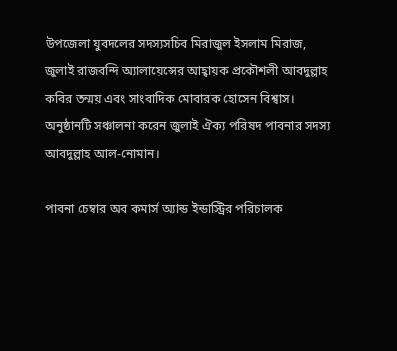উপজেলা যুবদলের সদস্যসচিব মিরাজুল ইসলাম মিরাজ, জুলাই রাজবন্দি অ্যালায়েন্সের আহ্বায়ক প্রকৌশলী আবদুল্লাহ কবির তন্ময় এবং সাংবাদিক মোবারক হোসেন বিশ্বাস। অনুষ্ঠানটি সঞ্চালনা করেন জুলাই ঐক্য পরিষদ পাবনার সদস্য আবদুল্লাহ আল-নোমান।

পাবনা চেম্বার অব কমার্স অ্যান্ড ইন্ডাস্ট্রির পরিচালক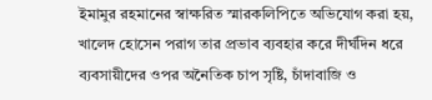ইমামুর রহমানের স্বাক্ষরিত স্মারকলিপিতে অভিযোগ করা হয়, খালেদ হোসেন পরাগ তার প্রভাব ব্যবহার করে দীর্ঘদিন ধরে ব্যবসায়ীদের ওপর অনৈতিক চাপ সৃষ্টি, চাঁদাবাজি ও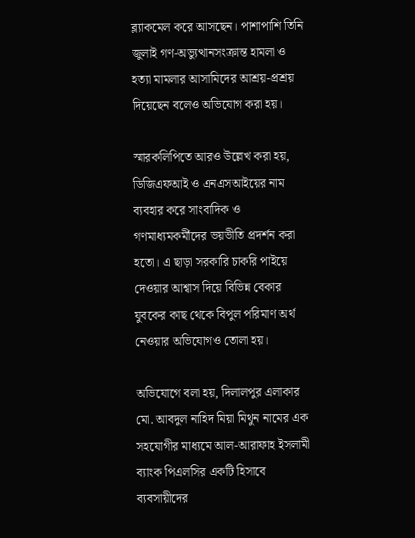ব্ল্যাকমেল করে আসছেন। পাশাপাশি তিনি জুলাই গণ-অভ্যুত্থানসংক্রান্ত হামলা ও হত্যা মামলার আসামিদের আশ্রয়-প্রশ্রয় দিয়েছেন বলেও অভিযোগ করা হয়।

স্মারকলিপিতে আরও উল্লেখ করা হয়, ডিজিএফআই ও এনএসআইয়ের নাম ব্যবহার করে সাংবাদিক ও গণমাধ্যমকর্মীদের ভয়ভীতি প্রদর্শন করা হতো। এ ছাড়া সরকারি চাকরি পাইয়ে দেওয়ার আশ্বাস দিয়ে বিভিন্ন বেকার যুবকের কাছ থেকে বিপুল পরিমাণ অর্থ নেওয়ার অভিযোগও তোলা হয়।

অভিযোগে বলা হয়, দিলালপুর এলাকার মো. আবদুল নাহিদ মিয়া মিথুন নামের এক সহযোগীর মাধ্যমে আল-আরাফাহ ইসলামী ব্যাংক পিএলসির একটি হিসাবে ব্যবসায়ীদের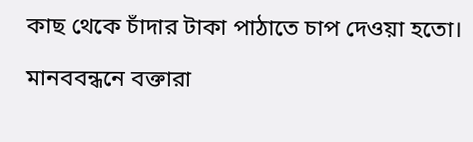কাছ থেকে চাঁদার টাকা পাঠাতে চাপ দেওয়া হতো।

মানববন্ধনে বক্তারা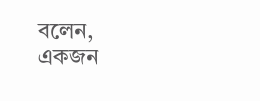বলেন, একজন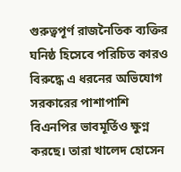গুরুত্বপূর্ণ রাজনৈতিক ব্যক্তির ঘনিষ্ঠ হিসেবে পরিচিত কারও বিরুদ্ধে এ ধরনের অভিযোগ সরকারের পাশাপাশি বিএনপির ভাবমূর্তিও ক্ষুণ্ন করছে। তারা খালেদ হোসেন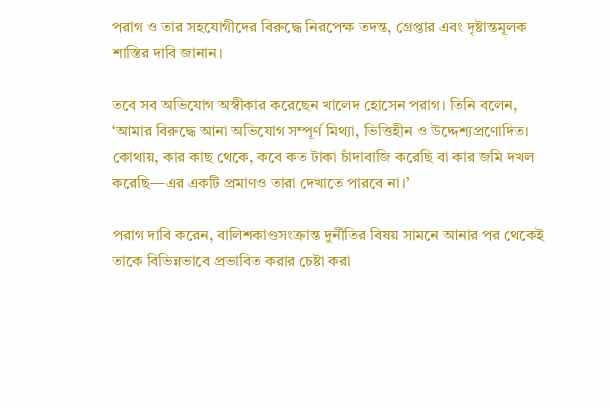পরাগ ও তার সহযোগীদের বিরুদ্ধে নিরপেক্ষ তদন্ত, গ্রেপ্তার এবং দৃষ্টান্তমূলক শাস্তির দাবি জানান।

তবে সব অভিযোগ অস্বীকার করেছেন খালেদ হোসেন পরাগ। তিনি বলেন, ‘আমার বিরুদ্ধে আনা অভিযোগ সম্পূর্ণ মিথ্যা, ভিত্তিহীন ও উদ্দেশ্যপ্রণোদিত। কোথায়, কার কাছ থেকে, কবে কত টাকা চাঁদাবাজি করেছি বা কার জমি দখল করেছি—এর একটি প্রমাণও তারা দেখাতে পারবে না।’

পরাগ দাবি করেন, বালিশকাণ্ডসংক্রান্ত দুর্নীতির বিষয় সামনে আনার পর থেকেই তাকে বিভিন্নভাবে প্রভাবিত করার চেষ্টা করা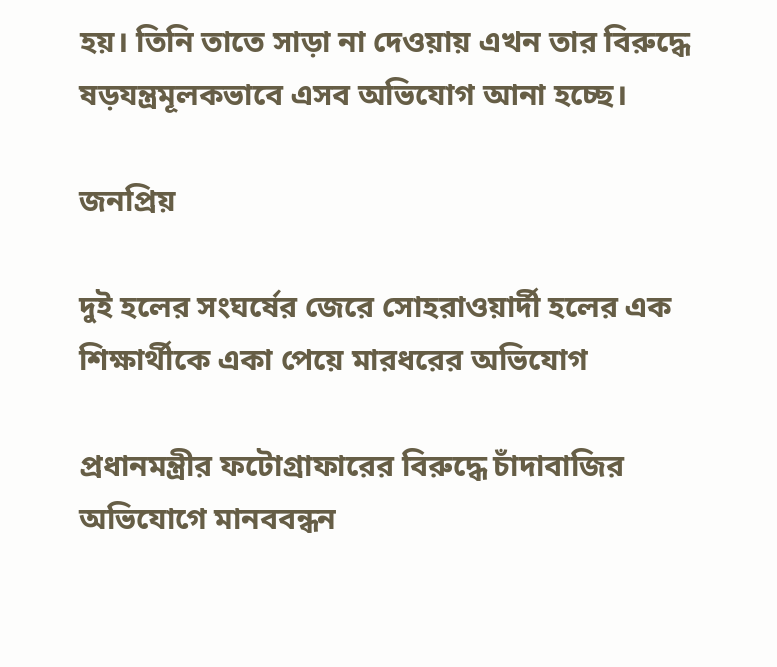হয়। তিনি তাতে সাড়া না দেওয়ায় এখন তার বিরুদ্ধে ষড়যন্ত্রমূলকভাবে এসব অভিযোগ আনা হচ্ছে।

জনপ্রিয়

দুই হলের সংঘর্ষের জেরে সোহরাওয়ার্দী হলের এক শিক্ষার্থীকে একা পেয়ে মারধরের অভিযোগ

প্রধানমন্ত্রীর ফটোগ্রাফারের বিরুদ্ধে চাঁদাবাজির অভিযোগে মানববন্ধন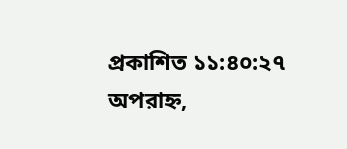প্রকাশিত ১১:৪০:২৭ অপরাহ্ন,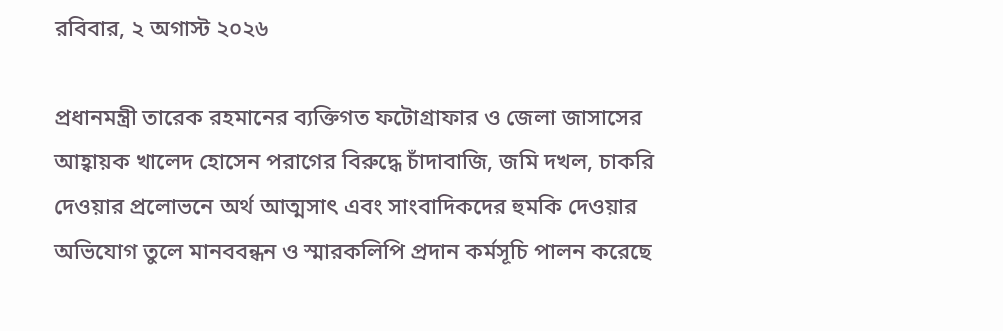রবিবার, ২ অগাস্ট ২০২৬

প্রধানমন্ত্রী তারেক রহমানের ব্যক্তিগত ফটোগ্রাফার ও জেলা জাসাসের আহ্বায়ক খালেদ হোসেন পরাগের বিরুদ্ধে চাঁদাবাজি, জমি দখল, চাকরি দেওয়ার প্রলোভনে অর্থ আত্মসাৎ এবং সাংবাদিকদের হুমকি দেওয়ার অভিযোগ তুলে মানববন্ধন ও স্মারকলিপি প্রদান কর্মসূচি পালন করেছে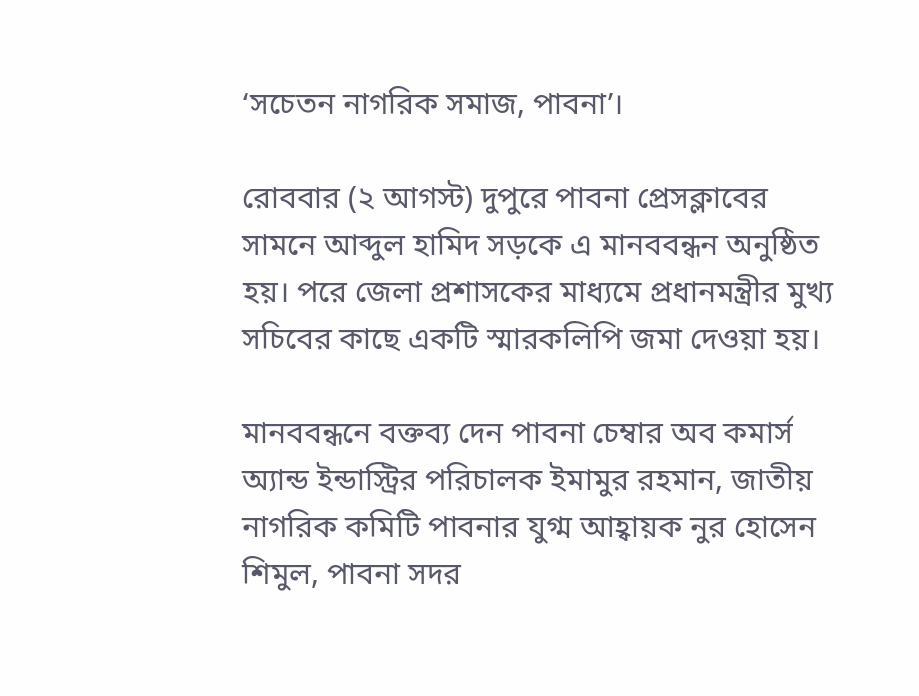‘সচেতন নাগরিক সমাজ, পাবনা’।

রোববার (২ আগস্ট) দুপুরে পাবনা প্রেসক্লাবের সামনে আব্দুল হামিদ সড়কে এ মানববন্ধন অনুষ্ঠিত হয়। পরে জেলা প্রশাসকের মাধ্যমে প্রধানমন্ত্রীর মুখ্য সচিবের কাছে একটি স্মারকলিপি জমা দেওয়া হয়।

মানববন্ধনে বক্তব্য দেন পাবনা চেম্বার অব কমার্স অ্যান্ড ইন্ডাস্ট্রির পরিচালক ইমামুর রহমান, জাতীয় নাগরিক কমিটি পাবনার যুগ্ম আহ্বায়ক নুর হোসেন শিমুল, পাবনা সদর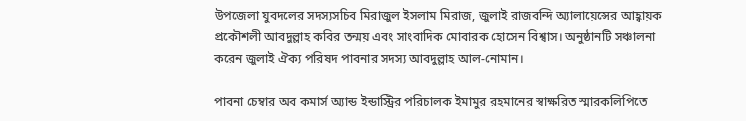উপজেলা যুবদলের সদস্যসচিব মিরাজুল ইসলাম মিরাজ, জুলাই রাজবন্দি অ্যালায়েন্সের আহ্বায়ক প্রকৌশলী আবদুল্লাহ কবির তন্ময় এবং সাংবাদিক মোবারক হোসেন বিশ্বাস। অনুষ্ঠানটি সঞ্চালনা করেন জুলাই ঐক্য পরিষদ পাবনার সদস্য আবদুল্লাহ আল-নোমান।

পাবনা চেম্বার অব কমার্স অ্যান্ড ইন্ডাস্ট্রির পরিচালক ইমামুর রহমানের স্বাক্ষরিত স্মারকলিপিতে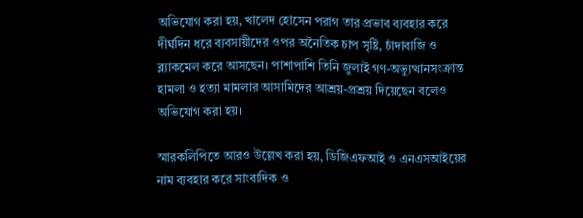অভিযোগ করা হয়, খালেদ হোসেন পরাগ তার প্রভাব ব্যবহার করে দীর্ঘদিন ধরে ব্যবসায়ীদের ওপর অনৈতিক চাপ সৃষ্টি, চাঁদাবাজি ও ব্ল্যাকমেল করে আসছেন। পাশাপাশি তিনি জুলাই গণ-অভ্যুত্থানসংক্রান্ত হামলা ও হত্যা মামলার আসামিদের আশ্রয়-প্রশ্রয় দিয়েছেন বলেও অভিযোগ করা হয়।

স্মারকলিপিতে আরও উল্লেখ করা হয়, ডিজিএফআই ও এনএসআইয়ের নাম ব্যবহার করে সাংবাদিক ও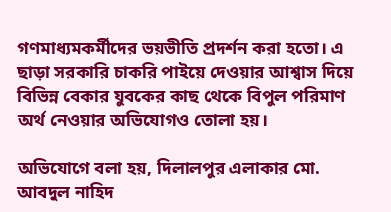গণমাধ্যমকর্মীদের ভয়ভীতি প্রদর্শন করা হতো। এ ছাড়া সরকারি চাকরি পাইয়ে দেওয়ার আশ্বাস দিয়ে বিভিন্ন বেকার যুবকের কাছ থেকে বিপুল পরিমাণ অর্থ নেওয়ার অভিযোগও তোলা হয়।

অভিযোগে বলা হয়, দিলালপুর এলাকার মো. আবদুল নাহিদ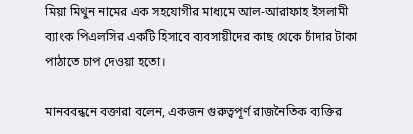মিয়া মিথুন নামের এক সহযোগীর মাধ্যমে আল-আরাফাহ ইসলামী ব্যাংক পিএলসির একটি হিসাবে ব্যবসায়ীদের কাছ থেকে চাঁদার টাকা পাঠাতে চাপ দেওয়া হতো।

মানববন্ধনে বক্তারা বলেন, একজন গুরুত্বপূর্ণ রাজনৈতিক ব্যক্তির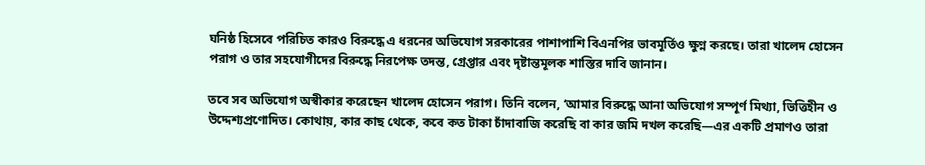ঘনিষ্ঠ হিসেবে পরিচিত কারও বিরুদ্ধে এ ধরনের অভিযোগ সরকারের পাশাপাশি বিএনপির ভাবমূর্তিও ক্ষুণ্ন করছে। তারা খালেদ হোসেন পরাগ ও তার সহযোগীদের বিরুদ্ধে নিরপেক্ষ তদন্ত, গ্রেপ্তার এবং দৃষ্টান্তমূলক শাস্তির দাবি জানান।

তবে সব অভিযোগ অস্বীকার করেছেন খালেদ হোসেন পরাগ। তিনি বলেন, ‘আমার বিরুদ্ধে আনা অভিযোগ সম্পূর্ণ মিথ্যা, ভিত্তিহীন ও উদ্দেশ্যপ্রণোদিত। কোথায়, কার কাছ থেকে, কবে কত টাকা চাঁদাবাজি করেছি বা কার জমি দখল করেছি—এর একটি প্রমাণও তারা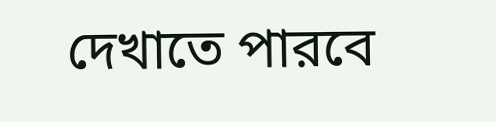দেখাতে পারবে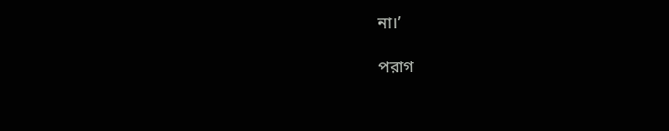না।’

পরাগ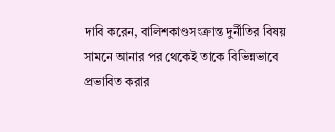দাবি করেন, বালিশকাণ্ডসংক্রান্ত দুর্নীতির বিষয় সামনে আনার পর থেকেই তাকে বিভিন্নভাবে প্রভাবিত করার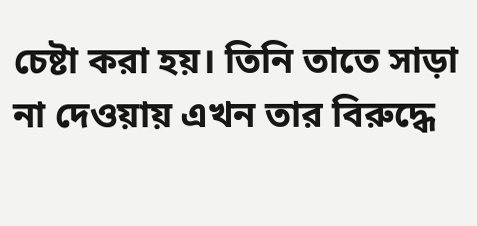চেষ্টা করা হয়। তিনি তাতে সাড়া না দেওয়ায় এখন তার বিরুদ্ধে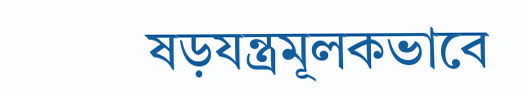ষড়যন্ত্রমূলকভাবে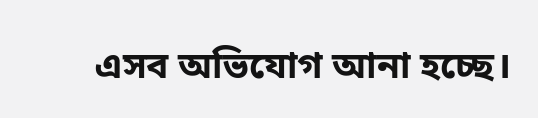এসব অভিযোগ আনা হচ্ছে।